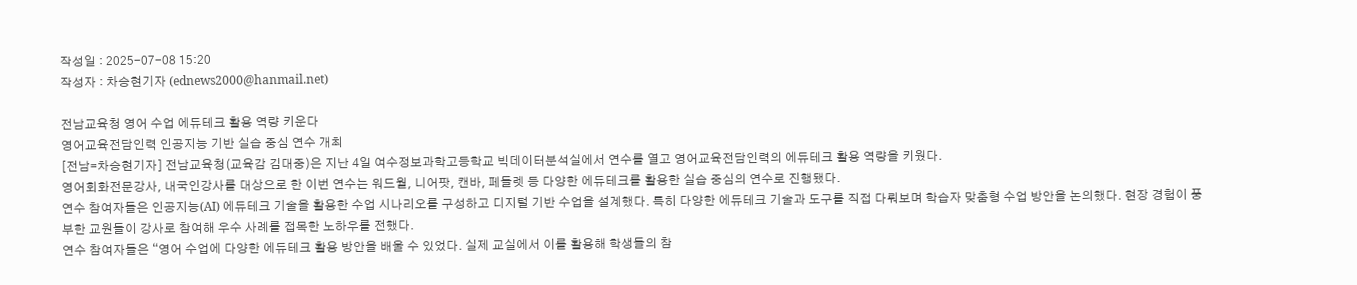작성일 : 2025-07-08 15:20
작성자 : 차승현기자 (ednews2000@hanmail.net)

전남교육청 영어 수업 에듀테크 활용 역량 키운다
영어교육전담인력 인공지능 기반 실습 중심 연수 개최
[전남=차승현기자] 전남교육청(교육감 김대중)은 지난 4일 여수정보과학고등학교 빅데이터분석실에서 연수를 열고 영어교육전담인력의 에듀테크 활용 역량을 키웠다.
영어회화전문강사, 내국인강사를 대상으로 한 이번 연수는 워드월, 니어팟, 캔바, 페들렛 등 다양한 에듀테크를 활용한 실습 중심의 연수로 진행됐다.
연수 참여자들은 인공지능(AI) 에듀테크 기술을 활용한 수업 시나리오를 구성하고 디지털 기반 수업을 설계했다. 특히 다양한 에듀테크 기술과 도구를 직접 다뤄보며 학습자 맞춤형 수업 방안을 논의했다. 현장 경험이 풍부한 교원들이 강사로 참여해 우수 사례를 접목한 노하우를 전했다.
연수 참여자들은 “영어 수업에 다양한 에듀테크 활용 방안을 배울 수 있었다. 실제 교실에서 이를 활용해 학생들의 참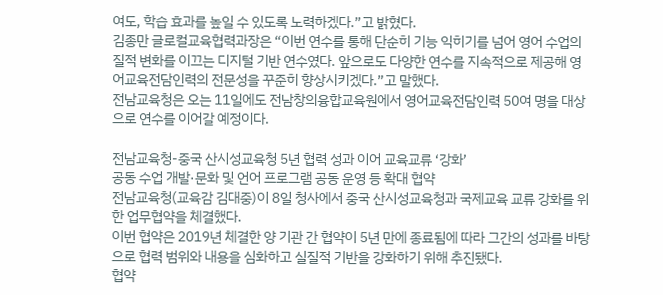여도, 학습 효과를 높일 수 있도록 노력하겠다.”고 밝혔다.
김종만 글로컬교육협력과장은 “이번 연수를 통해 단순히 기능 익히기를 넘어 영어 수업의 질적 변화를 이끄는 디지털 기반 연수였다. 앞으로도 다양한 연수를 지속적으로 제공해 영어교육전담인력의 전문성을 꾸준히 향상시키겠다.”고 말했다.
전남교육청은 오는 11일에도 전남창의융합교육원에서 영어교육전담인력 50여 명을 대상으로 연수를 이어갈 예정이다.

전남교육청-중국 산시성교육청 5년 협력 성과 이어 교육교류 ‘강화’
공동 수업 개발·문화 및 언어 프로그램 공동 운영 등 확대 협약
전남교육청(교육감 김대중)이 8일 청사에서 중국 산시성교육청과 국제교육 교류 강화를 위한 업무협약을 체결했다.
이번 협약은 2019년 체결한 양 기관 간 협약이 5년 만에 종료됨에 따라 그간의 성과를 바탕으로 협력 범위와 내용을 심화하고 실질적 기반을 강화하기 위해 추진됐다.
협약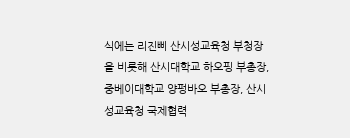식에는 리진삐 산시성교육청 부청장을 비롯해 산시대학교 하오핑 부총장, 중베이대학교 양펑바오 부총장, 산시성교육청 국제협력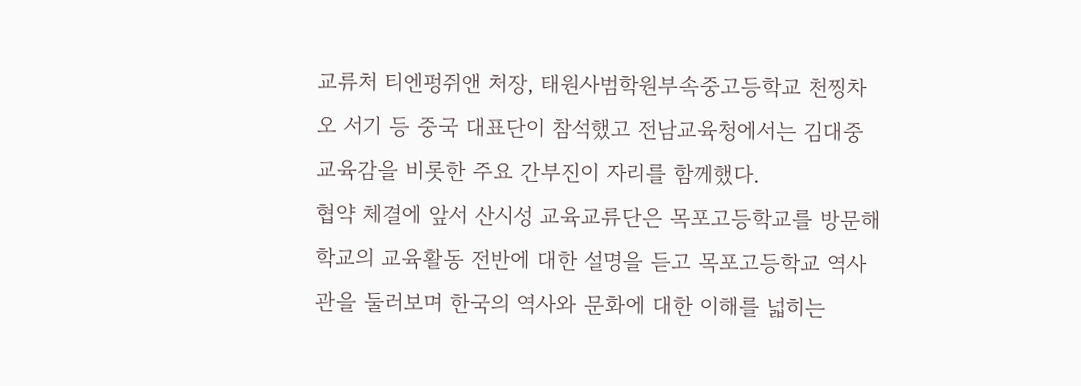교류처 티엔펑쥐앤 처장, 태원사범학원부속중고등학교 천찡차오 서기 등 중국 대표단이 참석했고 전남교육청에서는 김대중 교육감을 비롯한 주요 간부진이 자리를 함께했다.
협약 체결에 앞서 산시성 교육교류단은 목포고등학교를 방문해 학교의 교육활동 전반에 대한 설명을 듣고 목포고등학교 역사관을 둘러보며 한국의 역사와 문화에 대한 이해를 넓히는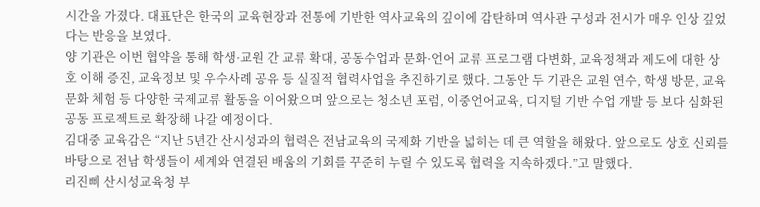시간을 가졌다. 대표단은 한국의 교육현장과 전통에 기반한 역사교육의 깊이에 감탄하며 역사관 구성과 전시가 매우 인상 깊었다는 반응을 보였다.
양 기관은 이번 협약을 통해 학생·교원 간 교류 확대, 공동수업과 문화·언어 교류 프로그램 다변화, 교육정책과 제도에 대한 상호 이해 증진, 교육정보 및 우수사례 공유 등 실질적 협력사업을 추진하기로 했다. 그동안 두 기관은 교원 연수, 학생 방문, 교육문화 체험 등 다양한 국제교류 활동을 이어왔으며 앞으로는 청소년 포럼, 이중언어교육, 디지털 기반 수업 개발 등 보다 심화된 공동 프로젝트로 확장해 나갈 예정이다.
김대중 교육감은 “지난 5년간 산시성과의 협력은 전남교육의 국제화 기반을 넓히는 데 큰 역할을 해왔다. 앞으로도 상호 신뢰를 바탕으로 전남 학생들이 세계와 연결된 배움의 기회를 꾸준히 누릴 수 있도록 협력을 지속하겠다.”고 말했다.
리진삐 산시성교육청 부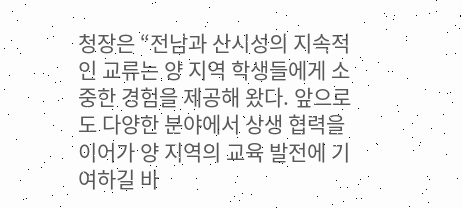청장은 “전남과 산시성의 지속적인 교류는 양 지역 학생들에게 소중한 경험을 제공해 왔다. 앞으로도 다양한 분야에서 상생 협력을 이어가 양 지역의 교육 발전에 기여하길 바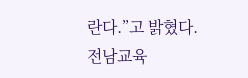란다.”고 밝혔다.
전남교육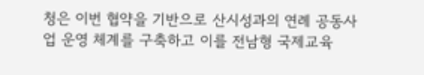청은 이번 협약을 기반으로 산시성과의 연례 공동사업 운영 체계를 구축하고 이를 전남형 국제교육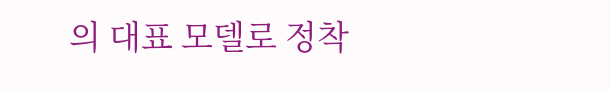의 대표 모델로 정착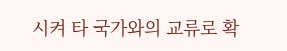시켜 타 국가와의 교류로 확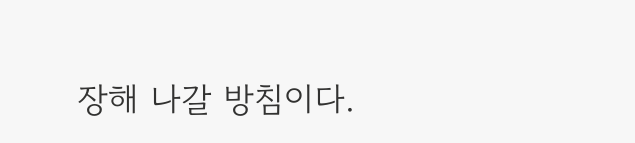장해 나갈 방침이다.